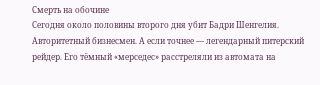Смерть на обочине
Сегодня около половины второго дня убит Бадри Шенгелия. Авторитетный бизнесмен. А если точнее — легендарный питерский рейдер. Его тёмный «мерседес» расстреляли из автомата на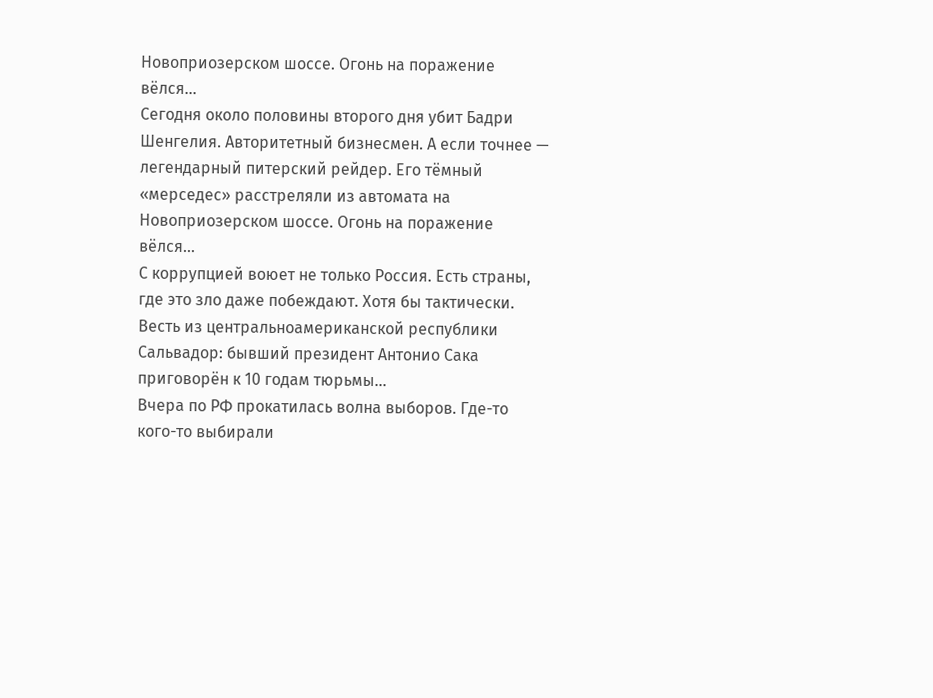Новоприозерском шоссе. Огонь на поражение вёлся…
Сегодня около половины второго дня убит Бадри Шенгелия. Авторитетный бизнесмен. А если точнее — легендарный питерский рейдер. Его тёмный «мерседес» расстреляли из автомата на Новоприозерском шоссе. Огонь на поражение вёлся…
С коррупцией воюет не только Россия. Есть страны, где это зло даже побеждают. Хотя бы тактически. Весть из центральноамериканской республики Сальвадор: бывший президент Антонио Сака приговорён к 10 годам тюрьмы…
Вчера по РФ прокатилась волна выборов. Где-то кого-то выбирали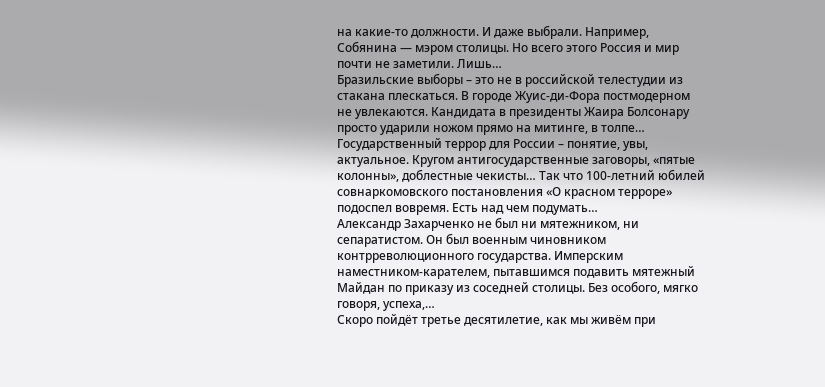на какие-то должности. И даже выбрали. Например, Собянина — мэром столицы. Но всего этого Россия и мир почти не заметили. Лишь…
Бразильские выборы – это не в российской телестудии из стакана плескаться. В городе Жуис-ди-Фора постмодерном не увлекаются. Кандидата в президенты Жаира Болсонару просто ударили ножом прямо на митинге, в толпе…
Государственный террор для России – понятие, увы, актуальное. Кругом антигосударственные заговоры, «пятые колонны», доблестные чекисты… Так что 100-летний юбилей совнаркомовского постановления «О красном терроре» подоспел вовремя. Есть над чем подумать…
Александр Захарченко не был ни мятежником, ни сепаратистом. Он был военным чиновником контрреволюционного государства. Имперским наместником-карателем, пытавшимся подавить мятежный Майдан по приказу из соседней столицы. Без особого, мягко говоря, успеха,…
Скоро пойдёт третье десятилетие, как мы живём при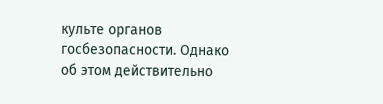культе органов госбезопасности. Однако об этом действительно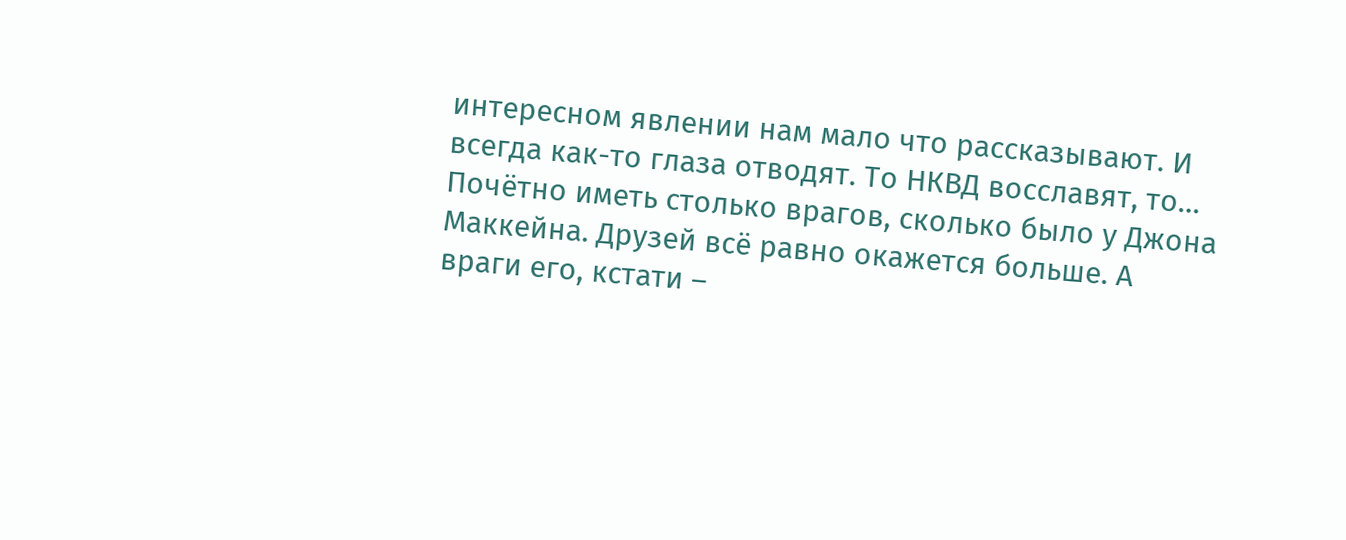интересном явлении нам мало что рассказывают. И всегда как-то глаза отводят. То НКВД восславят, то…
Почётно иметь столько врагов, сколько было у Джона Маккейна. Друзей всё равно окажется больше. А враги его, кстати –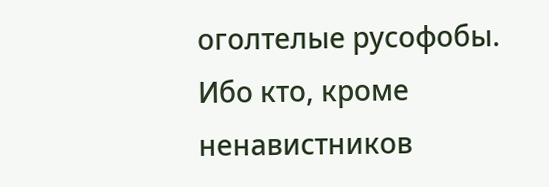оголтелые русофобы. Ибо кто, кроме ненавистников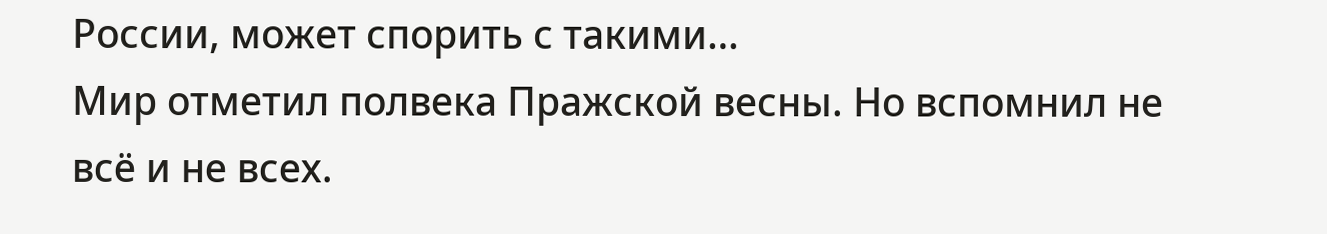России, может спорить с такими…
Мир отметил полвека Пражской весны. Но вспомнил не всё и не всех.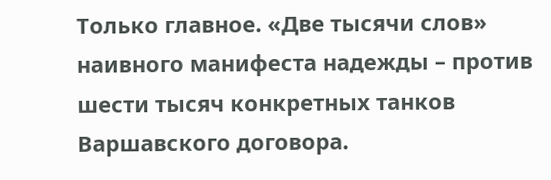Только главное. «Две тысячи слов» наивного манифеста надежды – против шести тысяч конкретных танков Варшавского договора.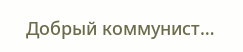Добрый коммунист…